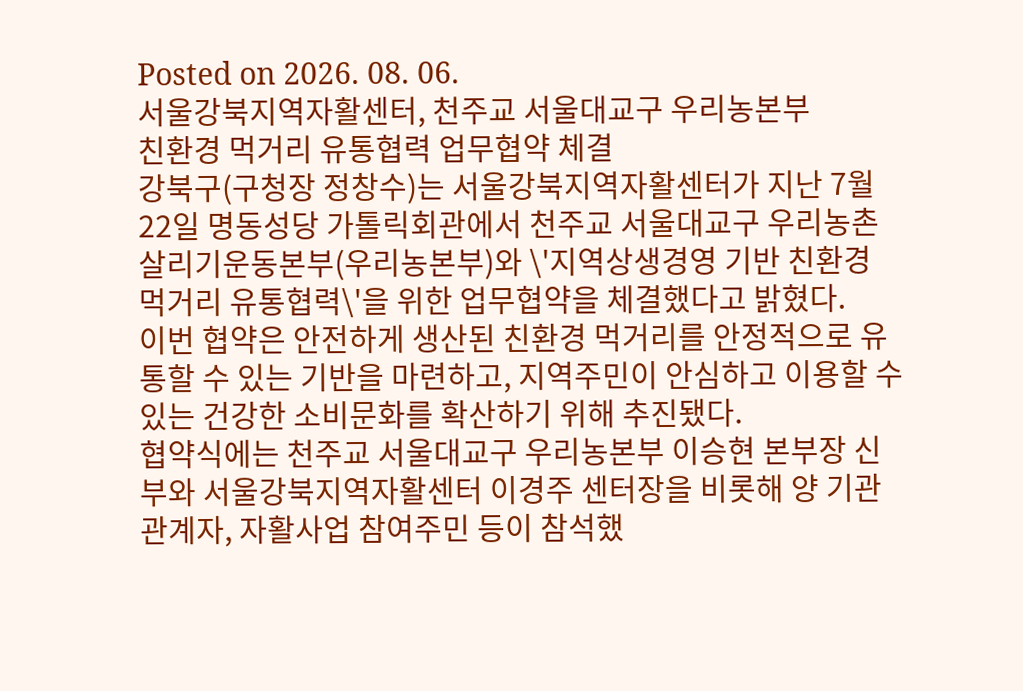Posted on 2026. 08. 06.
서울강북지역자활센터, 천주교 서울대교구 우리농본부
친환경 먹거리 유통협력 업무협약 체결
강북구(구청장 정창수)는 서울강북지역자활센터가 지난 7월 22일 명동성당 가톨릭회관에서 천주교 서울대교구 우리농촌살리기운동본부(우리농본부)와 \'지역상생경영 기반 친환경 먹거리 유통협력\'을 위한 업무협약을 체결했다고 밝혔다.
이번 협약은 안전하게 생산된 친환경 먹거리를 안정적으로 유통할 수 있는 기반을 마련하고, 지역주민이 안심하고 이용할 수 있는 건강한 소비문화를 확산하기 위해 추진됐다.
협약식에는 천주교 서울대교구 우리농본부 이승현 본부장 신부와 서울강북지역자활센터 이경주 센터장을 비롯해 양 기관 관계자, 자활사업 참여주민 등이 참석했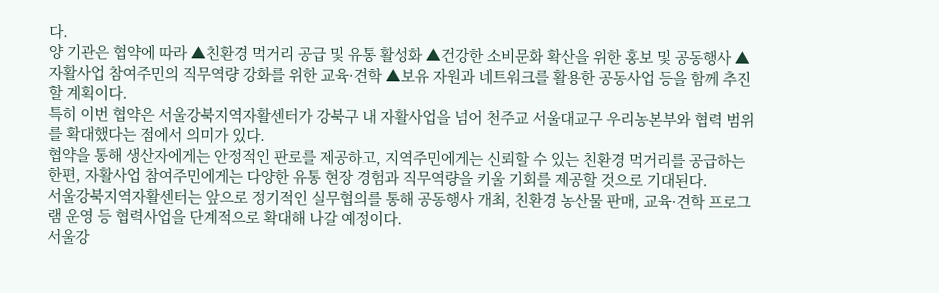다.
양 기관은 협약에 따라 ▲친환경 먹거리 공급 및 유통 활성화 ▲건강한 소비문화 확산을 위한 홍보 및 공동행사 ▲자활사업 참여주민의 직무역량 강화를 위한 교육·견학 ▲보유 자원과 네트워크를 활용한 공동사업 등을 함께 추진할 계획이다.
특히 이번 협약은 서울강북지역자활센터가 강북구 내 자활사업을 넘어 천주교 서울대교구 우리농본부와 협력 범위를 확대했다는 점에서 의미가 있다.
협약을 통해 생산자에게는 안정적인 판로를 제공하고, 지역주민에게는 신뢰할 수 있는 친환경 먹거리를 공급하는 한편, 자활사업 참여주민에게는 다양한 유통 현장 경험과 직무역량을 키울 기회를 제공할 것으로 기대된다.
서울강북지역자활센터는 앞으로 정기적인 실무협의를 통해 공동행사 개최, 친환경 농산물 판매, 교육·견학 프로그램 운영 등 협력사업을 단계적으로 확대해 나갈 예정이다.
서울강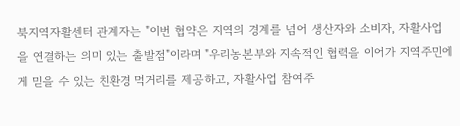북지역자활센터 관계자는 "이번 협약은 지역의 경계를 넘어 생산자와 소비자, 자활사업을 연결하는 의미 있는 출발점"이라며 "우리농본부와 지속적인 협력을 이어가 지역주민에게 믿을 수 있는 친환경 먹거리를 제공하고, 자활사업 참여주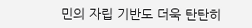민의 자립 기반도 더욱 탄탄히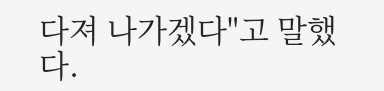다져 나가겠다"고 말했다.